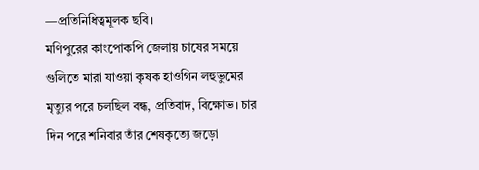—প্রতিনিধিত্বমূলক ছবি।
মণিপুরের কাংপোকপি জেলায় চাষের সময়ে গুলিতে মারা যাওয়া কৃষক হাওগিন লহুভুমের মৃত্যুর পরে চলছিল বন্ধ, প্রতিবাদ, বিক্ষোভ। চার দিন পরে শনিবার তাঁর শেষকৃত্যে জড়ো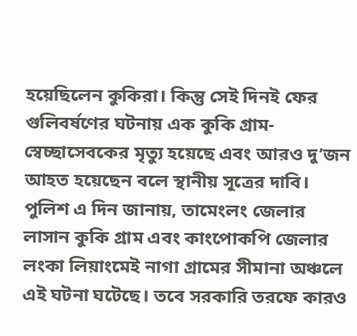হয়েছিলেন কুকিরা। কিন্তু সেই দিনই ফের গুলিবর্ষণের ঘটনায় এক কুকি গ্রাম-স্বেচ্ছাসেবকের মৃত্যু হয়েছে এবং আরও দু’জন আহত হয়েছেন বলে স্থানীয় সূত্রের দাবি।
পুলিশ এ দিন জানায়, তামেংলং জেলার লাসান কুকি গ্রাম এবং কাংপোকপি জেলার লংকা লিয়াংমেই নাগা গ্রামের সীমানা অঞ্চলে এই ঘটনা ঘটেছে। তবে সরকারি তরফে কারও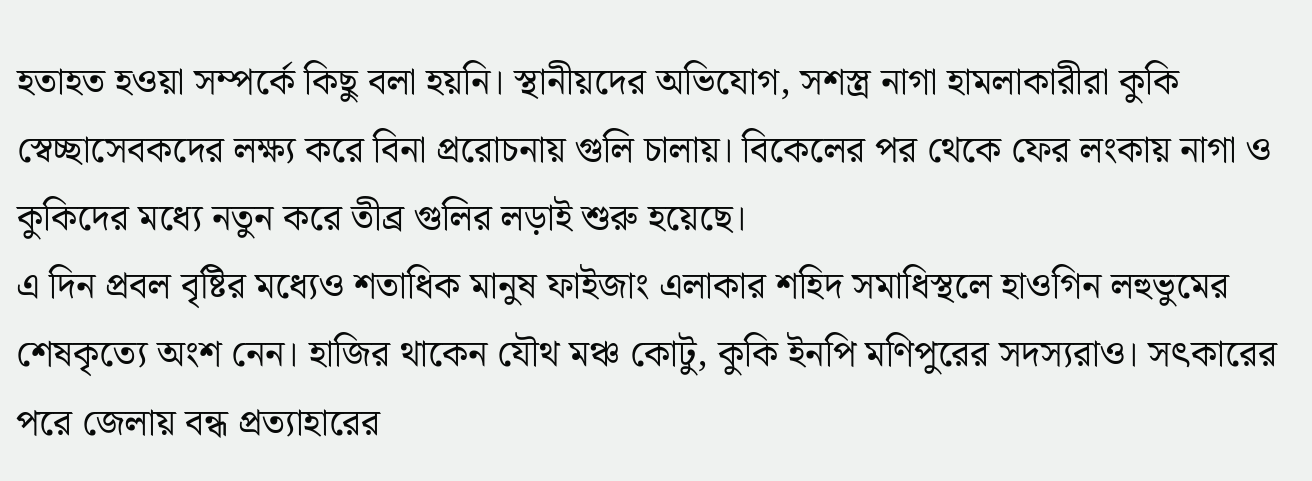হতাহত হওয়া সম্পর্কে কিছু বলা হয়নি। স্থানীয়দের অভিযোগ, সশস্ত্র নাগা হামলাকারীরা কুকি স্বেচ্ছাসেবকদের লক্ষ্য করে বিনা প্ররোচনায় গুলি চালায়। বিকেলের পর থেকে ফের লংকায় নাগা ও কুকিদের মধ্যে নতুন করে তীব্র গুলির লড়াই শুরু হয়েছে।
এ দিন প্রবল বৃষ্টির মধ্যেও শতাধিক মানুষ ফাইজাং এলাকার শহিদ সমাধিস্থলে হাওগিন লহুভুমের শেষকৃত্যে অংশ নেন। হাজির থাকেন যৌথ মঞ্চ কোটু, কুকি ইনপি মণিপুরের সদস্যরাও। সৎকারের পরে জেলায় বন্ধ প্রত্যাহারের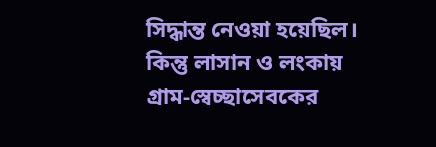সিদ্ধান্ত নেওয়া হয়েছিল। কিন্তু লাসান ও লংকায় গ্রাম-স্বেচ্ছাসেবকের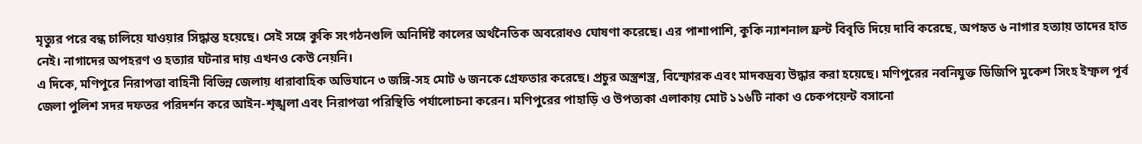মৃত্যুর পরে বন্ধ চালিয়ে যাওয়ার সিদ্ধান্ত হয়েছে। সেই সঙ্গে কুকি সংগঠনগুলি অনির্দিষ্ট কালের অর্থনৈতিক অবরোধও ঘোষণা করেছে। এর পাশাপাশি, কুকি ন্যাশনাল ফ্রন্ট বিবৃতি দিয়ে দাবি করেছে, অপহৃত ৬ নাগার হত্যায় তাদের হাত নেই। নাগাদের অপহরণ ও হত্যার ঘটনার দায় এখনও কেউ নেয়নি।
এ দিকে, মণিপুরে নিরাপত্তা বাহিনী বিভিন্ন জেলায় ধারাবাহিক অভিযানে ৩ জঙ্গি-সহ মোট ৬ জনকে গ্রেফতার করেছে। প্রচুর অস্ত্রশস্ত্র, বিস্ফোরক এবং মাদকদ্রব্য উদ্ধার করা হয়েছে। মণিপুরের নবনিযুক্ত ডিজিপি মুকেশ সিংহ ইম্ফল পূর্ব জেলা পুলিশ সদর দফতর পরিদর্শন করে আইন-শৃঙ্খলা এবং নিরাপত্তা পরিস্থিতি পর্যালোচনা করেন। মণিপুরের পাহাড়ি ও উপত্যকা এলাকায় মোট ১১৬টি নাকা ও চেকপয়েন্ট বসানো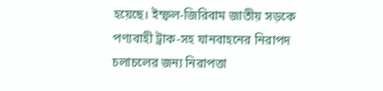হয়েছে। ইম্ফল-জিরিবাম জাতীয় সড়কে পণ্যবাহী ট্রাক-সহ যানবাহনের নিরাপদ চলাচলের জন্য নিরাপত্তা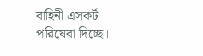বাহিনী এসকর্ট পরিষেবা দিচ্ছে।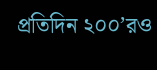প্রতিদিন ২০০’রও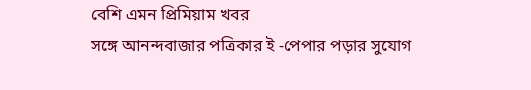বেশি এমন প্রিমিয়াম খবর
সঙ্গে আনন্দবাজার পত্রিকার ই -পেপার পড়ার সুযোগ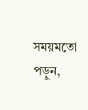সময়মতো পড়ুন,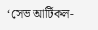‘সেভ আর্টিকল-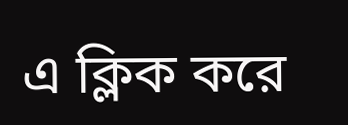এ ক্লিক করে